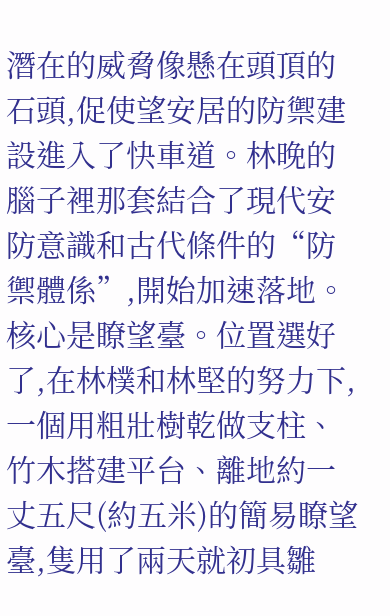潛在的威脅像懸在頭頂的石頭,促使望安居的防禦建設進入了快車道。林晚的腦子裡那套結合了現代安防意識和古代條件的“防禦體係”,開始加速落地。
核心是瞭望臺。位置選好了,在林樸和林堅的努力下,一個用粗壯樹乾做支柱、竹木搭建平台、離地約一丈五尺(約五米)的簡易瞭望臺,隻用了兩天就初具雛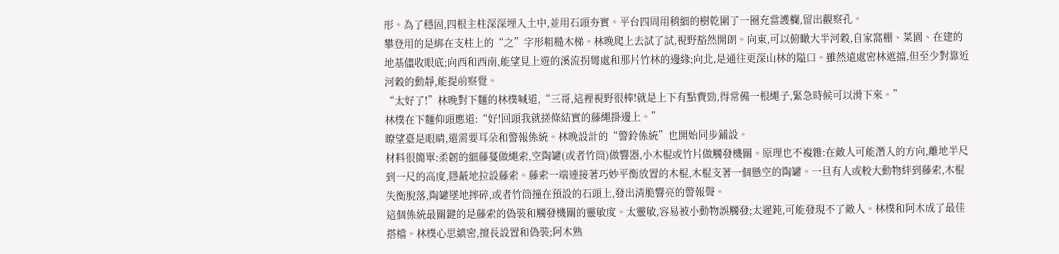形。為了穩固,四根主柱深深埋入土中,並用石頭夯實。平台四周用稍細的樹乾圍了一圈充當護欄,留出觀察孔。
攀登用的是綁在支柱上的“之”字形粗糙木梯。林晚爬上去試了試,視野豁然開朗。向東,可以俯瞰大半河穀,自家窩棚、菜園、在建的地基儘收眼底;向西和西南,能望見上遊的溪流拐彎處和那片竹林的邊緣;向北,是通往更深山林的隘口。雖然遠處密林遮擋,但至少對靠近河穀的動靜,能提前察覺。
“太好了!”林晚對下麵的林樸喊道,“三哥,這裡視野很棒!就是上下有點費勁,得常備一根繩子,緊急時候可以滑下來。”
林樸在下麵仰頭應道:“好!回頭我就搓條結實的藤繩掛邊上。”
瞭望臺是眼睛,還需要耳朵和警報係統。林晚設計的“警鈴係統”也開始同步鋪設。
材料很簡單:柔韌的細藤蔓做繩索,空陶罐(或者竹筒)做響器,小木棍或竹片做觸發機關。原理也不複雜:在敵人可能潛入的方向,離地半尺到一尺的高度,隱蔽地拉設藤索。藤索一端連接著巧妙平衡放置的木棍,木棍支著一個懸空的陶罐。一旦有人或較大動物絆到藤索,木棍失衡脫落,陶罐墜地摔碎,或者竹筒撞在預設的石頭上,發出清脆響亮的警報聲。
這個係統最關鍵的是藤索的偽裝和觸發機關的靈敏度。太靈敏,容易被小動物誤觸發;太遲鈍,可能發現不了敵人。林樸和阿木成了最佳搭檔。林樸心思縝密,擅長設置和偽裝;阿木熟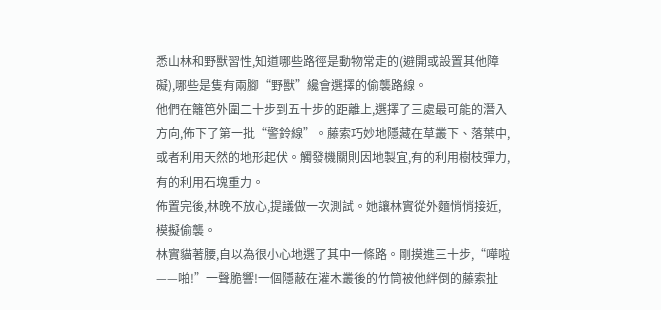悉山林和野獸習性,知道哪些路徑是動物常走的(避開或設置其他障礙),哪些是隻有兩腳“野獸”纔會選擇的偷襲路線。
他們在籬笆外圍二十步到五十步的距離上,選擇了三處最可能的潛入方向,佈下了第一批“警鈴線”。藤索巧妙地隱藏在草叢下、落葉中,或者利用天然的地形起伏。觸發機關則因地製宜,有的利用樹枝彈力,有的利用石塊重力。
佈置完後,林晚不放心,提議做一次測試。她讓林實從外麵悄悄接近,模擬偷襲。
林實貓著腰,自以為很小心地選了其中一條路。剛摸進三十步,“嘩啦——啪!”一聲脆響!一個隱蔽在灌木叢後的竹筒被他絆倒的藤索扯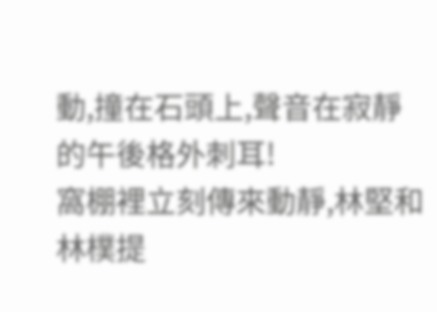動,撞在石頭上,聲音在寂靜的午後格外刺耳!
窩棚裡立刻傳來動靜,林堅和林樸提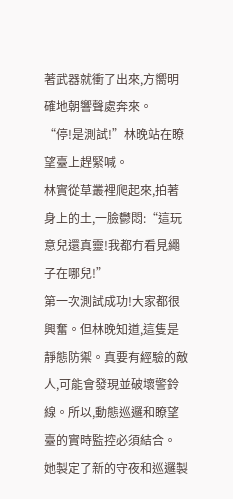著武器就衝了出來,方嚮明確地朝響聲處奔來。
“停!是測試!”林晚站在瞭望臺上趕緊喊。
林實從草叢裡爬起來,拍著身上的土,一臉鬱悶:“這玩意兒還真靈!我都冇看見繩子在哪兒!”
第一次測試成功!大家都很興奮。但林晚知道,這隻是靜態防禦。真要有經驗的敵人,可能會發現並破壞警鈴線。所以,動態巡邏和瞭望臺的實時監控必須結合。
她製定了新的守夜和巡邏製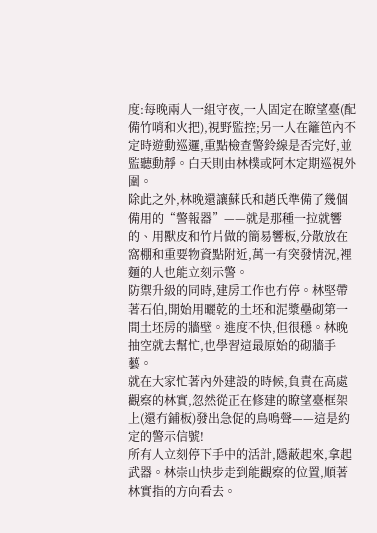度:每晚兩人一組守夜,一人固定在瞭望臺(配備竹哨和火把),視野監控;另一人在籬笆內不定時遊動巡邏,重點檢查警鈴線是否完好,並監聽動靜。白天則由林樸或阿木定期巡視外圍。
除此之外,林晚還讓蘇氏和趙氏準備了幾個備用的“警報器”——就是那種一拉就響的、用獸皮和竹片做的簡易響板,分散放在窩棚和重要物資點附近,萬一有突發情況,裡麵的人也能立刻示警。
防禦升級的同時,建房工作也冇停。林堅帶著石伯,開始用曬乾的土坯和泥漿壘砌第一間土坯房的牆壁。進度不快,但很穩。林晚抽空就去幫忙,也學習這最原始的砌牆手藝。
就在大家忙著內外建設的時候,負責在高處觀察的林實,忽然從正在修建的瞭望臺框架上(還冇鋪板)發出急促的鳥鳴聲——這是約定的警示信號!
所有人立刻停下手中的活計,隱蔽起來,拿起武器。林崇山快步走到能觀察的位置,順著林實指的方向看去。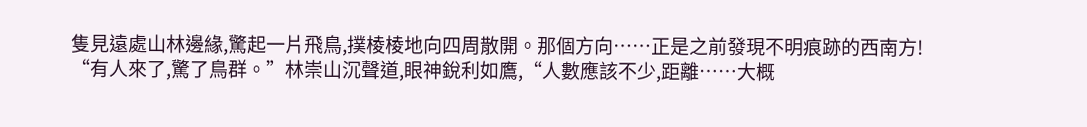隻見遠處山林邊緣,驚起一片飛鳥,撲棱棱地向四周散開。那個方向……正是之前發現不明痕跡的西南方!
“有人來了,驚了鳥群。”林崇山沉聲道,眼神銳利如鷹,“人數應該不少,距離……大概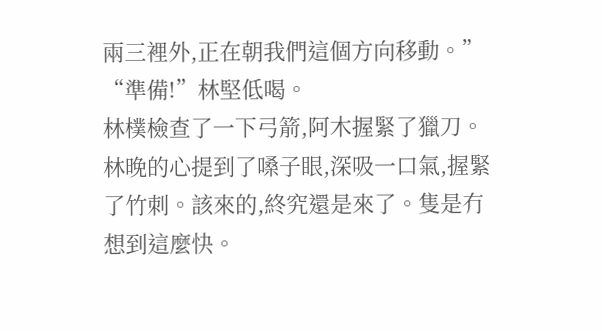兩三裡外,正在朝我們這個方向移動。”
“準備!”林堅低喝。
林樸檢查了一下弓箭,阿木握緊了獵刀。林晚的心提到了嗓子眼,深吸一口氣,握緊了竹刺。該來的,終究還是來了。隻是冇想到這麼快。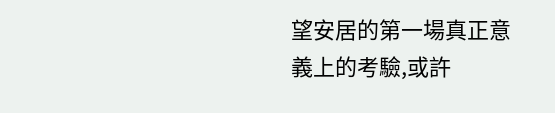望安居的第一場真正意義上的考驗,或許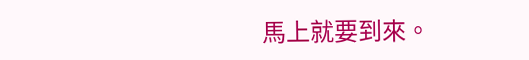馬上就要到來。